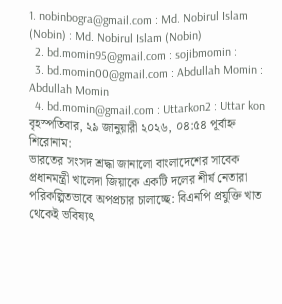1. nobinbogra@gmail.com : Md. Nobirul Islam (Nobin) : Md. Nobirul Islam (Nobin)
  2. bd.momin95@gmail.com : sojibmomin :
  3. bd.momin00@gmail.com : Abdullah Momin : Abdullah Momin
  4. bd.momin@gmail.com : Uttarkon2 : Uttar kon
বৃহস্পতিবার, ২৯ জানুয়ারী ২০২৬, ০৪:৫৪ পূর্বাহ্ন
শিরোনাম:
ভারতের সংসদ শ্রদ্ধা জানালো বাংলাদেশের সাবেক প্রধানমন্ত্রী খালেদা জিয়াকে একটি দলের শীর্ষ নেতারা পরিকল্পিতভাবে অপপ্রচার চালাচ্ছে: বিএনপি প্রযুক্তি খাত থেকেই ভবিষ্যৎ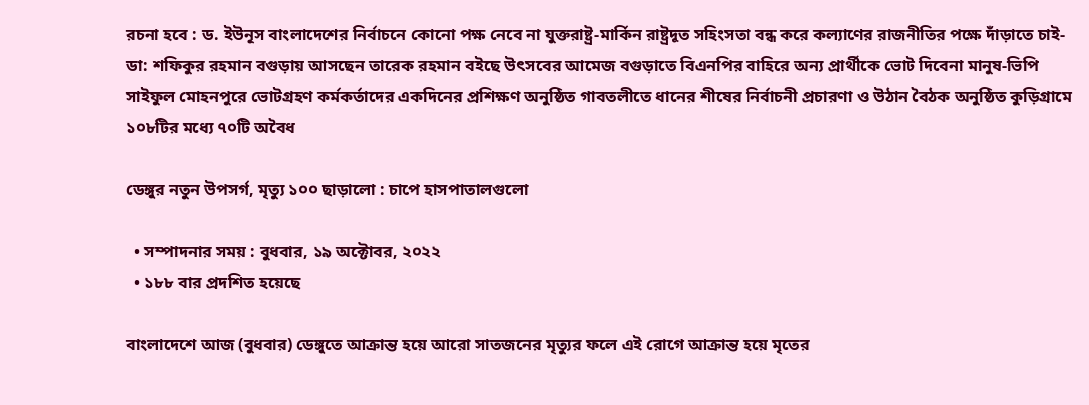রচনা হবে : ড. ইউনূস বাংলাদেশের নির্বাচনে কোনো পক্ষ নেবে না যুক্তরাষ্ট্র-মার্কিন রাষ্ট্রদূত সহিংসতা বন্ধ করে কল্যাণের রাজনীতির পক্ষে দাঁড়াতে চাই-ডা: শফিকুর রহমান বগুড়ায় আসছেন তারেক রহমান বইছে উৎসবের আমেজ বগুড়াতে বিএনপির বাহিরে অন্য প্রার্থীকে ভোট দিবেনা মানুষ-ভিপি সাইফুল মোহনপুরে ভোটগ্রহণ কর্মকর্তাদের একদিনের প্রশিক্ষণ অনুষ্ঠিত গাবতলীতে ধানের শীষের নির্বাচনী প্রচারণা ও উঠান বৈঠক অনুষ্ঠিত কুড়িগ্রামে ১০৮টির মধ্যে ৭০টি অবৈধ

ডেঙ্গুর নতুন উপসর্গ, মৃত্যু ১০০ ছাড়ালো : চাপে হাসপাতালগুলো

  • সম্পাদনার সময় : বুধবার, ১৯ অক্টোবর, ২০২২
  • ১৮৮ বার প্রদশিত হয়েছে

বাংলাদেশে আজ (বুধবার) ডেঙ্গুতে আক্রান্ত হয়ে আরো সাতজনের মৃত্যুর ফলে এই রোগে আক্রান্ত হয়ে মৃতের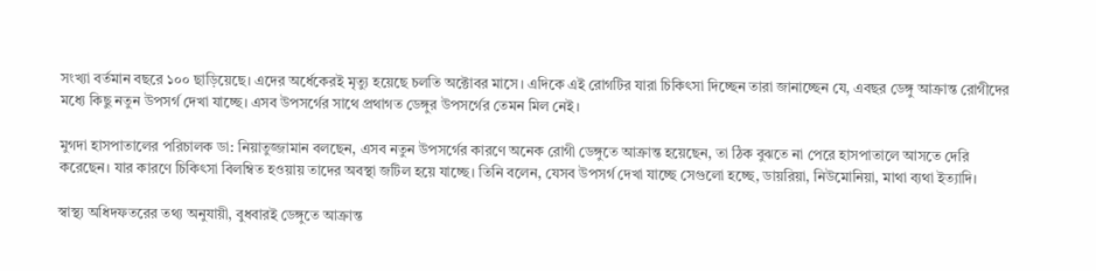সংখ্যা বর্তমান বছরে ১০০ ছাড়িয়েছে। এদের অর্ধেকেরই মৃত্যু হয়েছে চলতি অক্টোবর মাসে। এদিকে এই রোগটির যারা চিকিৎসা দিচ্ছেন তারা জানাচ্ছেন যে, এবছর ডেঙ্গু আক্রান্ত রোগীদের মধ্যে কিছু নতুন উপসর্গ দেখা যাচ্ছে। এসব উপসর্গের সাথে প্রথাগত ডেঙ্গুর উপসর্গের তেমন মিল নেই।

মুগদা হাসপাতালের পরিচালক ডা: নিয়াতুজ্জামান বলছেন, এসব নতুন উপসর্গের কারণে অনেক রোগী ডেঙ্গুতে আক্রান্ত হয়েছেন, তা ঠিক বুঝতে না পেরে হাসপাতালে আসতে দেরি করেছেন। যার কারণে চিকিৎসা বিলম্বিত হওয়ায় তাদের অবস্থা জটিল হয়ে যাচ্ছে। তিনি বলেন, যেসব উপসর্গ দেখা যাচ্ছে সেগুলো হচ্ছে, ডায়রিয়া, নিউমোনিয়া, মাথা ব্যথা ইত্যাদি।

স্বাস্থ্য অধিদফতরের তথ্য অনুযায়ী, বুধবারই ডেঙ্গুতে আক্রান্ত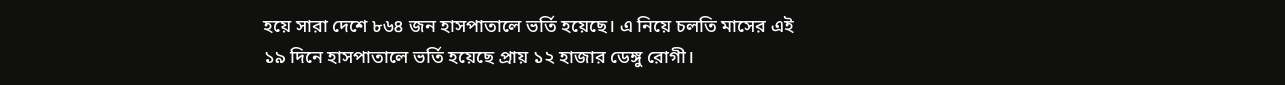হয়ে সারা দেশে ৮৬৪ জন হাসপাতালে ভর্তি হয়েছে। এ নিয়ে চলতি মাসের এই ১৯ দিনে হাসপাতালে ভর্তি হয়েছে প্রায় ১২ হাজার ডেঙ্গু রোগী।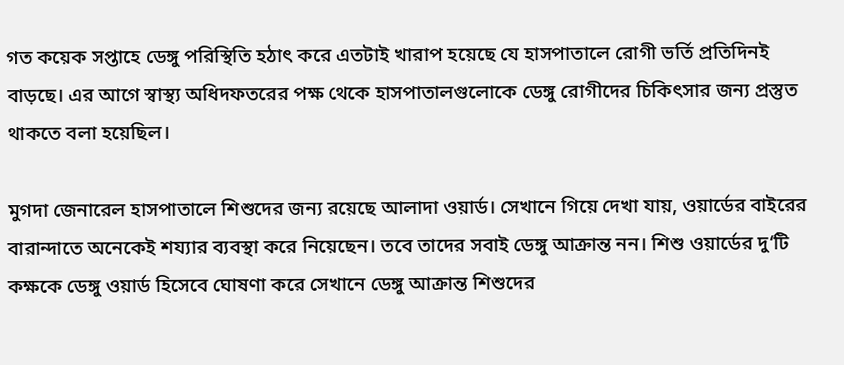গত কয়েক সপ্তাহে ডেঙ্গু পরিস্থিতি হঠাৎ করে এতটাই খারাপ হয়েছে যে হাসপাতালে রোগী ভর্তি প্রতিদিনই বাড়ছে। এর আগে স্বাস্থ্য অধিদফতরের পক্ষ থেকে হাসপাতালগুলোকে ডেঙ্গু রোগীদের চিকিৎসার জন্য প্রস্তুত থাকতে বলা হয়েছিল।

মুগদা জেনারেল হাসপাতালে শিশুদের জন্য রয়েছে আলাদা ওয়ার্ড। সেখানে গিয়ে দেখা যায়, ওয়ার্ডের বাইরের বারান্দাতে অনেকেই শয্যার ব্যবস্থা করে নিয়েছেন। তবে তাদের সবাই ডেঙ্গু আক্রান্ত নন। শিশু ওয়ার্ডের দু‘টি কক্ষকে ডেঙ্গু ওয়ার্ড হিসেবে ঘোষণা করে সেখানে ডেঙ্গু আক্রান্ত শিশুদের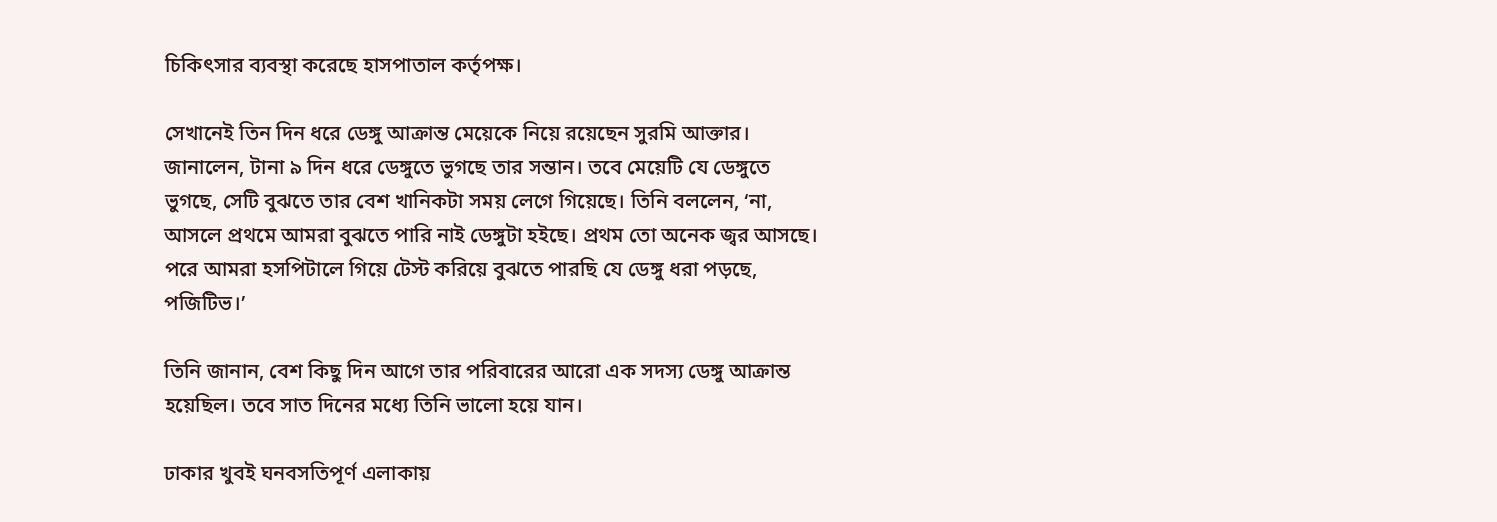চিকিৎসার ব্যবস্থা করেছে হাসপাতাল কর্তৃপক্ষ।

সেখানেই তিন দিন ধরে ডেঙ্গু আক্রান্ত মেয়েকে নিয়ে রয়েছেন সুরমি আক্তার। জানালেন, টানা ৯ দিন ধরে ডেঙ্গুতে ভুগছে তার সন্তান। তবে মেয়েটি যে ডেঙ্গুতে ভুগছে, সেটি বুঝতে তার বেশ খানিকটা সময় লেগে গিয়েছে। তিনি বললেন, ‘না, আসলে প্রথমে আমরা বুঝতে পারি নাই ডেঙ্গুটা হইছে। প্রথম তো অনেক জ্বর আসছে। পরে আমরা হসপিটালে গিয়ে টেস্ট করিয়ে বুঝতে পারছি যে ডেঙ্গু ধরা পড়ছে, পজিটিভ।’

তিনি জানান, বেশ কিছু দিন আগে তার পরিবারের আরো এক সদস্য ডেঙ্গু আক্রান্ত হয়েছিল। তবে সাত দিনের মধ্যে তিনি ভালো হয়ে যান।

ঢাকার খুবই ঘনবসতিপূর্ণ এলাকায়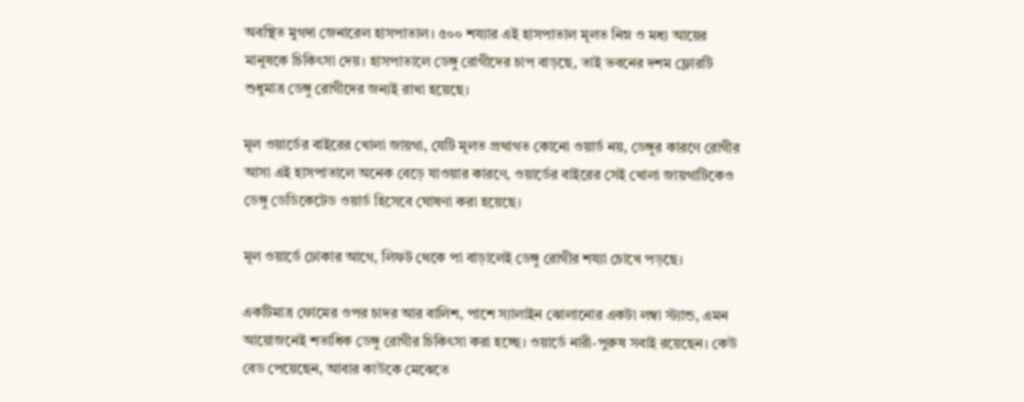অবস্থিত মুগদা জেনারেল হাসপাতাল। ৫০০ শয্যার এই হাসপাতাল মূলত নিম্ন ও মধ্য আয়ের মানুষকে চিকিৎসা দেয়। হাসপাতালে ডেঙ্গু রোগীদের চাপ বাড়ছে, তাই ভবনের দশম ফ্লোরটি শুধুমাত্র ডেঙ্গু রোগীদের জন্যই রাখা হয়েছে।

মূল ওয়ার্ডের বাইরের খোলা জায়গা, যেটি মূলত প্রথাগত কোনো ওয়ার্ড নয়, ডেঙ্গুর কারণে রোগীর আসা এই হাসপাতালে অনেক বেড়ে যাওয়ার কারণে, ওয়ার্ডের বাইরের সেই খোলা জায়গাটিকেও ডেঙ্গু ডেডিকেটেড ওয়ার্ড হিসেবে ঘোষণা করা হয়েছে।

মূল ওয়ার্ডে ঢোকার আগে, লিফট থেকে পা বাড়ালেই ডেঙ্গু রোগীর শয্যা চোখে পড়ছে।

একটিমাত্র ফোমের ওপর চাদর আর বালিশ, পাশে স্যালাইন ঝোলানোর একটা লম্বা স্ট্যান্ড, এমন আয়োজনেই শতাধিক ডেঙ্গু রোগীর চিকিৎসা করা হচ্ছে। ওয়ার্ডে নারী-পুরুষ সবাই রয়েছেন। কেউ বেড পেয়েছেন, আবার কাউকে মেঝেতে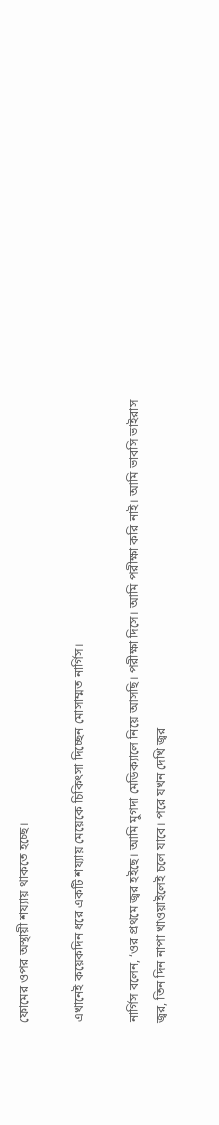ফোমের ওপর অস্থায়ী শয্যায় থাকতে হচ্ছে।

এখানেই কয়েকদিন ধরে একটি শয্যায় মেয়েকে চিকিৎসা দিচ্ছেন মোসাম্মত নার্গিস।

নার্গিস বলেন, ‘ওর প্রথমে জ্বর হইছে। আমি মুগদা মেডিক্যালে নিয়ে আসছি। পরীক্ষা দিসে। আমি পরীক্ষা করি নাই। আমি ভাবসি ভাইরাস জ্বর, তিন দিন নাপা খাওয়াইলেই চলে যাবে। পরে যখন দেখি জ্বর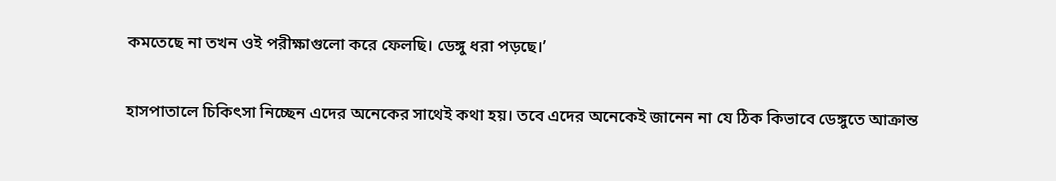কমতেছে না তখন ওই পরীক্ষাগুলো করে ফেলছি। ডেঙ্গু ধরা পড়ছে।’

হাসপাতালে চিকিৎসা নিচ্ছেন এদের অনেকের সাথেই কথা হয়। তবে এদের অনেকেই জানেন না যে ঠিক কিভাবে ডেঙ্গুতে আক্রান্ত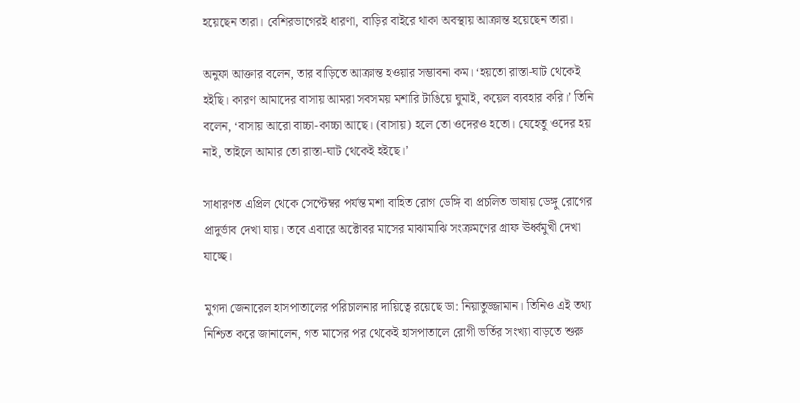হয়েছেন তারা। বেশিরভাগেরই ধারণা, বাড়ির বাইরে থাকা অবস্থায় আক্রান্ত হয়েছেন তারা।

অনুফা আক্তার বলেন, তার বাড়িতে আক্রান্ত হওয়ার সম্ভাবনা কম। ‘হয়তো রাস্তা-ঘাট থেকেই হইছি। কারণ আমাদের বাসায় আমরা সবসময় মশারি টাঙিয়ে ঘুমাই, কয়েল ব্যবহার করি।’ তিনি বলেন, ‘বাসায় আরো বাচ্চা-কাচ্চা আছে। (বাসায়) হলে তো ওদেরও হতো। যেহেতু ওদের হয় নাই, তাইলে আমার তো রাস্তা-ঘাট থেকেই হইছে।’

সাধারণত এপ্রিল থেকে সেপ্টেম্বর পর্যন্ত মশা বাহিত রোগ ডেঙ্গি বা প্রচলিত ভাষায় ডেঙ্গু রোগের প্রাদুর্ভাব দেখা যায়। তবে এবারে অক্টোবর মাসের মাঝামাঝি সংক্রমণের গ্রাফ ঊর্ধ্বমুখী দেখা যাচ্ছে।

মুগদা জেনারেল হাসপাতালের পরিচালনার দায়িত্বে রয়েছে ডা: নিয়াতুজ্জামান। তিনিও এই তথ্য নিশ্চিত করে জানালেন, গত মাসের পর থেকেই হাসপাতালে রোগী ভর্তির সংখ্যা বাড়তে শুরু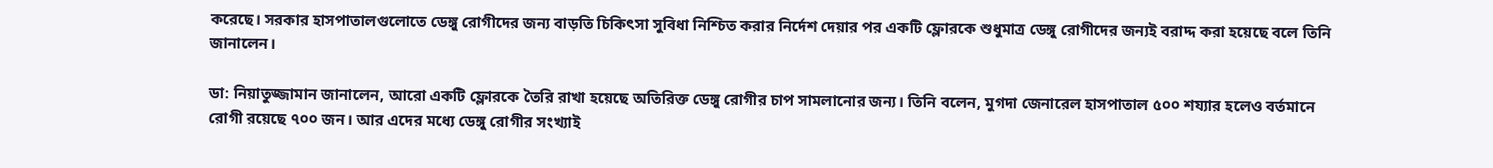করেছে। সরকার হাসপাতালগুলোতে ডেঙ্গু রোগীদের জন্য বাড়তি চিকিৎসা সুবিধা নিশ্চিত করার নির্দেশ দেয়ার পর একটি ফ্লোরকে শুধুমাত্র ডেঙ্গু রোগীদের জন্যই বরাদ্দ করা হয়েছে বলে তিনি জানালেন।

ডা: নিয়াতুজ্জামান জানালেন, আরো একটি ফ্লোরকে তৈরি রাখা হয়েছে অতিরিক্ত ডেঙ্গু রোগীর চাপ সামলানোর জন্য। তিনি বলেন, মুগদা জেনারেল হাসপাতাল ৫০০ শয্যার হলেও বর্তমানে রোগী রয়েছে ৭০০ জন। আর এদের মধ্যে ডেঙ্গু রোগীর সংখ্যাই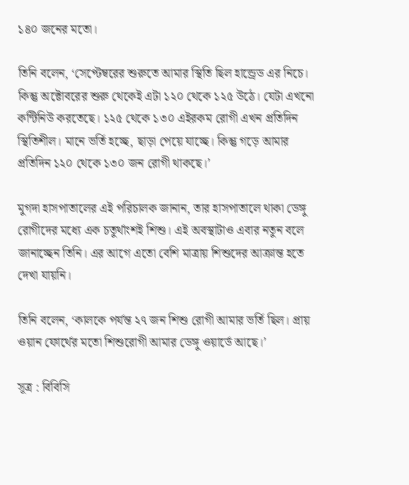১৪০ জনের মতো।

তিনি বলেন, ‘সেপ্টেম্বরের শুরুতে আমার স্থিতি ছিল হান্ড্রেড এর নিচে। কিন্তু অক্টোবরের শুরু থেকেই এটা ১২০ থেকে ১২৫ উঠে। যেটা এখনো কন্টিনিউ করতেছে। ১২৫ থেকে ১৩০ এইরকম রোগী এখন প্রতিদিন স্থিতিশীল। মানে ভর্তি হচ্ছে, ছাড়া পেয়ে যাচ্ছে। কিন্তু গড়ে আমার প্রতিদিন ১২০ থেকে ১৩০ জন রোগী থাকছে।’

মুগদা হাসপাতালের এই পরিচালক জানান, তার হাসপাতালে থাকা ডেঙ্গু রোগীদের মধ্যে এক চতুর্থাংশই শিশু। এই অবস্থাটাও এবার নতুন বলে জানাচ্ছেন তিনি। এর আগে এতো বেশি মাত্রায় শিশুদের আক্রান্ত হতে দেখা যায়নি।

তিনি বলেন, ‘কালকে পর্যন্ত ২৭ জন শিশু রোগী আমার ভর্তি ছিল। প্রায় ওয়ান ফোর্থের মতো শিশুরোগী আমার ডেঙ্গু ওয়ার্ডে আছে।’

সূত্র : বিবিসি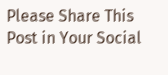Please Share This Post in Your Social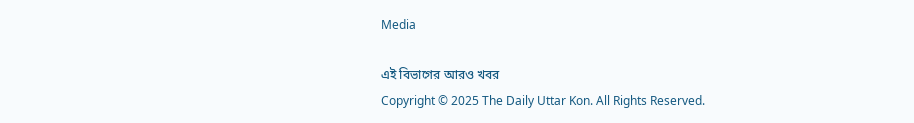Media

এই বিভাগের আরও খবর
Copyright © 2025 The Daily Uttar Kon. All Rights Reserved.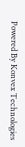Powered By Konvex Technologies